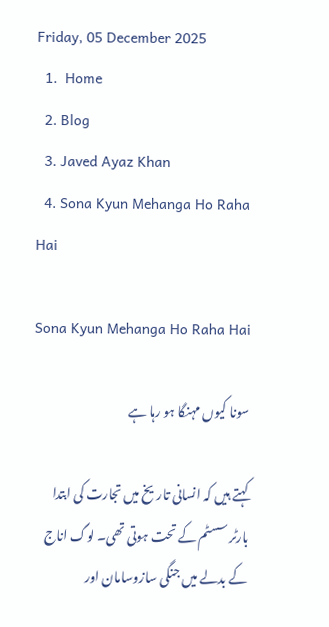Friday, 05 December 2025
  1.  Home
  2. Blog
  3. Javed Ayaz Khan
  4. Sona Kyun Mehanga Ho Raha Hai

Sona Kyun Mehanga Ho Raha Hai

سونا کیوں مہنگا ہو رہا ہے

کہتے ہیں کہ انسانی تاریخ میں تجارت کی ابتدا بارٹر سسٹم کے تحت ہوتی تھی۔ لوگ اناج کے بدلے میں جنگی سازوسامان اور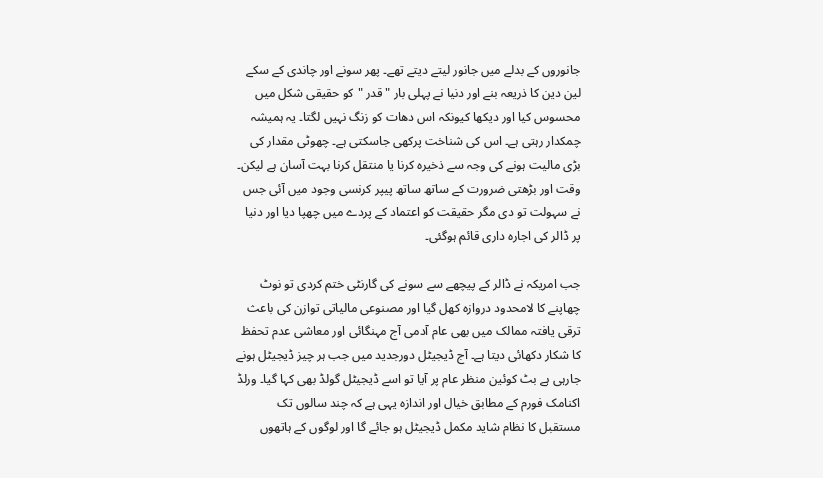جانوروں کے بدلے میں جانور لیتے دیتے تھے۔ پھر سونے اور چاندی کے سکے لین دین کا ذریعہ بنے اور دنیا نے پہلی بار " قدر "کو حقیقی شکل میں محسوس کیا اور دیکھا کیونکہ اس دھات کو زنگ نہیں لگتا۔ یہ ہمیشہ چمکدار رہتی ہے۔ اس کی شناخت پرکھی جاسکتی ہے۔ چھوٹی مقدار کی بڑی مالیت ہونے کی وجہ سے ذخیرہ کرنا یا منتقل کرنا بہت آسان ہے لیکن۔ وقت اور بڑھتی ضرورت کے ساتھ ساتھ پیپر کرنسی وجود میں آئی جس نے سہولت تو دی مگر حقیقت کو اعتماد کے پردے میں چھپا دیا اور دنیا پر ڈالر کی اجارہ داری قائم ہوگئی۔

جب امریکہ نے ڈالر کے پیچھے سے سونے کی گارنٹی ختم کردی تو نوٹ چھاپنے کا لامحدود دروازہ کھل گیا اور مصنوعی مالیاتی توازن کی باعث ترقی یافتہ ممالک میں بھی عام آدمی آج مہنگائی اور معاشی عدم تحفظ کا شکار دکھائی دیتا ہے۔ آج ڈیجیٹل دورجدید میں جب ہر چیز ڈیجیٹل ہونے جارہی ہے بٹ کوئین منظر عام پر آیا تو اسے ڈیجیٹل گولڈ بھی کہا گیا۔ ورلڈ اکنامک فورم کے مطابق خیال اور اندازہ یہی ہے کہ چند سالوں تک مستقبل کا نظام شاید مکمل ڈیجیٹل ہو جائے گا اور لوگوں کے ہاتھوں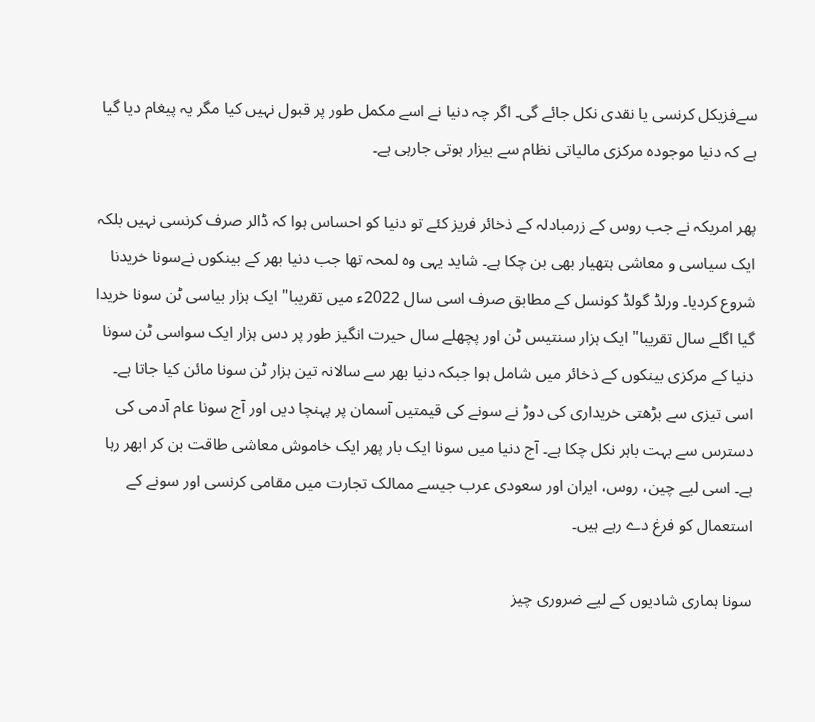سےفزیکل کرنسی یا نقدی نکل جائے گی۔ اگر چہ دنیا نے اسے مکمل طور پر قبول نہیں کیا مگر یہ پیغام دیا گیا ہے کہ دنیا موجودہ مرکزی مالیاتی نظام سے بیزار ہوتی جارہی ہے۔

پھر امریکہ نے جب روس کے زرمبادلہ کے ذخائر فریز کئے تو دنیا کو احساس ہوا کہ ڈالر صرف کرنسی نہیں بلکہ ایک سیاسی و معاشی ہتھیار بھی بن چکا ہے۔ شاید یہی وہ لمحہ تھا جب دنیا بھر کے بینکوں نےسونا خریدنا شروع کردیا۔ ورلڈ گولڈ کونسل کے مطابق صرف اسی سال 2022ء میں تقریبا" ایک ہزار بیاسی ٹن سونا خریدا گیا اگلے سال تقریبا" ایک ہزار سنتیس ٹن اور پچھلے سال حیرت انگیز طور پر دس ہزار ایک سواسی ٹن سونا دنیا کے مرکزی بینکوں کے ذخائر میں شامل ہوا جبکہ دنیا بھر سے سالانہ تین ہزار ٹن سونا مائن کیا جاتا ہے۔ اسی تیزی سے بڑھتی خریداری کی دوڑ نے سونے کی قیمتیں آسمان پر پہنچا دیں اور آج سونا عام آدمی کی دسترس سے بہت باہر نکل چکا ہے۔ آج دنیا میں سونا ایک بار پھر ایک خاموش معاشی طاقت بن کر ابھر رہا ہے۔ اسی لیے چین، روس، ایران اور سعودی عرب جیسے ممالک تجارت میں مقامی کرنسی اور سونے کے استعمال کو فرغ دے رہے ہیں۔

سونا ہماری شادیوں کے لیے ضروری چیز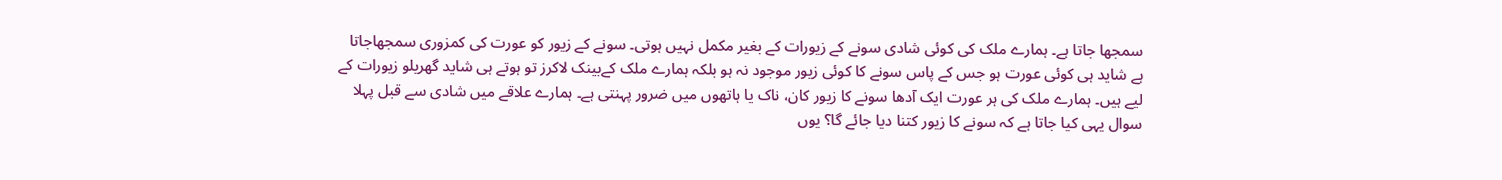سمجھا جاتا ہے۔ ہمارے ملک کی کوئی شادی سونے کے زیورات کے بغیر مکمل نہیں ہوتی۔ سونے کے زیور کو عورت کی کمزوری سمجھاجاتا ہے شاید ہی کوئی عورت ہو جس کے پاس سونے کا کوئی زیور موجود نہ ہو بلکہ ہمارے ملک کےبینک لاکرز تو ہوتے ہی شاید گھریلو زیورات کے لیے ہیں۔ ہمارے ملک کی ہر عورت ایک آدھا سونے کا زیور کان، ناک یا ہاتھوں میں ضرور پہنتی ہے۔ ہمارے علاقے میں شادی سے قبل پہلا سوال یہی کیا جاتا ہے کہ سونے کا زیور کتنا دیا جائے گا؟ یوں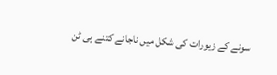سونے کے زیورات کی شکل میں ناجانے کتنے ہی ٹن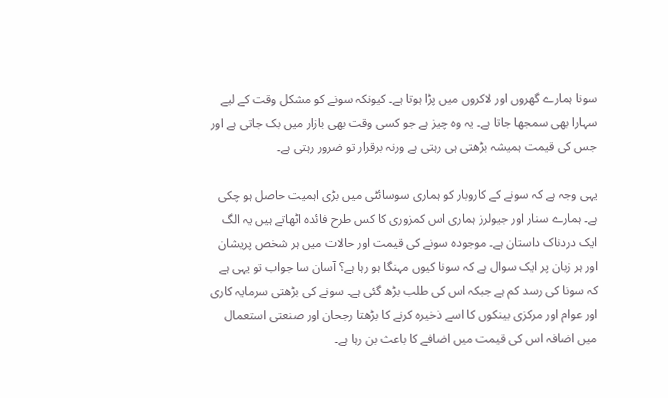سونا ہمارے گھروں اور لاکروں میں پڑا ہوتا ہے۔ کیونکہ سونے کو مشکل وقت کے لیے سہارا بھی سمجھا جاتا ہے۔ یہ وہ چیز ہے جو کسی وقت بھی بازار میں بک جاتی ہے اور جس کی قیمت ہمیشہ بڑھتی ہی رہتی ہے ورنہ برقرار تو ضرور رہتی ہے۔

یہی وجہ ہے کہ سونے کے کاروبار کو ہماری سوسائٹی میں بڑی اہمیت حاصل ہو چکی ہے۔ ہمارے سنار اور جیولرز ہماری اس کمزوری کا کس طرح فائدہ اٹھاتے ہیں یہ الگ ایک دردناک داستان ہے۔ موجودہ سونے کی قیمت اور حالات میں ہر شخص پریشان اور ہر زبان پر ایک سوال ہے کہ سونا کیوں مہنگا ہو رہا ہے؟ آسان سا جواب تو یہی ہے کہ سونا کی رسد کم ہے جبکہ اس کی طلب بڑھ گئی ہے۔ سونے کی بڑھتی سرمایہ کاری اور عوام اور مرکزی بینکوں کا اسے ذخیرہ کرنے کا بڑھتا رجحان اور صنعتی استعمال میں اضافہ اس کی قیمت میں اضافے کا باعث بن رہا ہے۔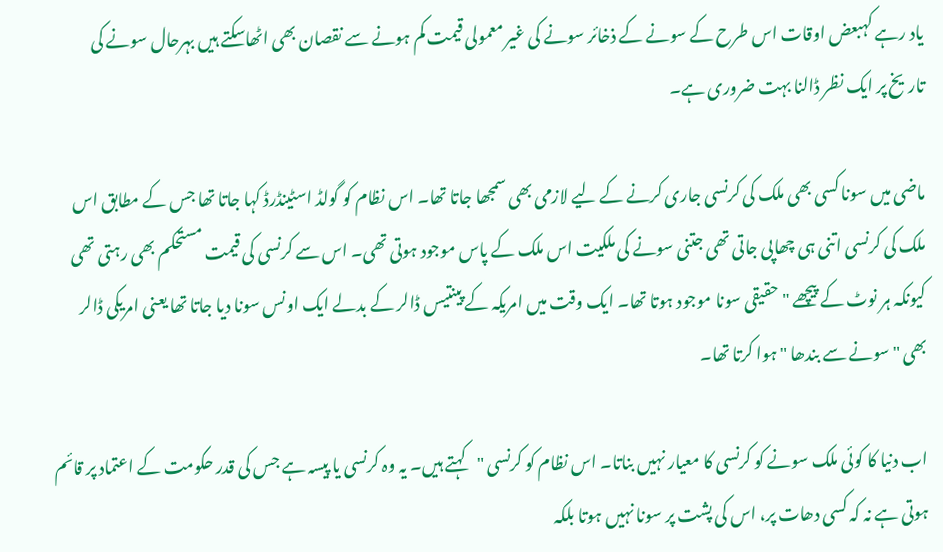یاد رہے کہبعض اوقات اس طرح کے سونے کے ذخائر سونے کی غیر معمولی قیمت کم ہونے سے نقصان بھی اٹھاسکتے ہیں بہرحال سونے کی تاریخ پر ایک نظر ڈالنا بہت ضروری ہے۔

ماضی میں سونا کسی بھی ملک کی کرنسی جاری کرنے کے لیے لازمی بھی سمجھا جاتا تھا۔ اس نظام کو گولڈ اسٹینڈرڈ کہا جاتا تھا جس کے مطابق اس ملک کی کرنسی اتنی ہی چھاپی جاتی تھی جتنی سونے کی ملکیت اس ملک کے پاس موجود ہوتی تھی۔ اس سے کرنسی کی قیمت مستحکم بھی رہتی تھی کیونکہ ہر نوٹ کے پیچھے "حقیقی سونا موجود ہوتا تھا۔ ایک وقت میں امریکہ کے پینتیس ڈالر کے بدلے ایک اونس سونا دیا جاتا تھا یعنی امریکی ڈالر بھی "سونے سے بندھا "ہوا کرتا تھا۔

اب دنیا کا کوئی ملک سونے کو کرنسی کا معیار نہیں بناتا۔ اس نظام کو کرنسی "کہتے ہیں۔ یہ وہ کرنسی یا پیسہ ہے جس کی قدر حکومت کے اعتماد پر قائم ہوتی ہے نہ کہ کسی دھات پر، اس کی پشت پر سونا نہیں ہوتا بلکہ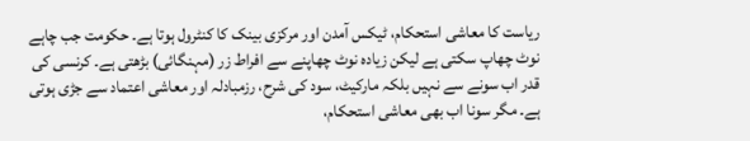ریاست کا معاشی استحکام، ٹیکس آمدن اور مرکزی بینک کا کنٹرول ہوتا ہے۔ حکومت جب چاہے نوٹ چھاپ سکتی ہے لیکن زیادہ نوٹ چھاپنے سے افراط زر (مہنگائی) بڑھتی ہے۔ کرنسی کی قدر اب سونے سے نہیں بلکہ مارکیٹ، سود کی شرح، رزمبادلہ اور معاشی اعتماد سے جڑی ہوتی ہے۔ مگر سونا اب بھی معاشی استحکام،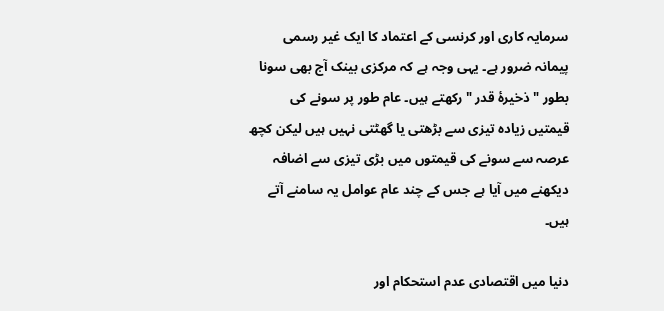سرمایہ کاری اور کرنسی کے اعتماد کا ایک غیر رسمی پیمانہ ضرور ہے۔ یہی وجہ ہے کہ مرکزی بینک آج بھی سونا بطور "ذخیرۂ قدر "رکھتے ہیں۔ عام طور پر سونے کی قیمتیں زیادہ تیزی سے بڑھتی یا گھٹتی نہیں ہیں لیکن کچھ عرصہ سے سونے کی قیمتوں میں بڑی تیزی سے اضافہ دیکھنے میں آیا ہے جس کے چند عام عوامل یہ سامنے آتے ہیں۔

دنیا میں اقتصادی عدم استحکام اور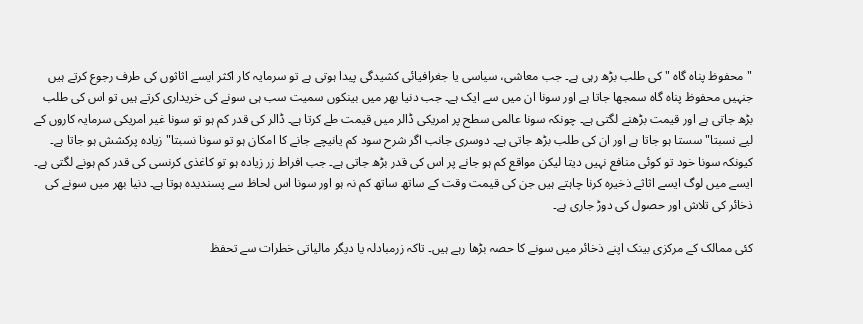"محفوظ پناہ گاہ " کی طلب بڑھ رہی ہے۔ جب معاشی، سیاسی یا جغرافیائی کشیدگی پیدا ہوتی ہے تو سرمایہ کار اکثر ایسے اثاثوں کی طرف رجوع کرتے ہیں جنہیں محفوظ پناہ گاہ سمجھا جاتا ہے اور سونا ان میں سے ایک ہے۔ جب دنیا بھر میں بینکوں سمیت سب ہی سونے کی خریداری کرتے ہیں تو اس کی طلب بڑھ جاتی ہے اور قیمت بڑھنے لگتی ہے۔ چونکہ سونا عالمی سطح پر امریکی ڈالر میں قیمت طے کرتا ہے۔ ڈالر کی قدر کم ہو تو سونا غیر امریکی سرمایہ کاروں کے لیے نسبتا" سستا ہو جاتا ہے اور ان کی طلب بڑھ جاتی ہے۔ دوسری جانب اگر شرح سود کم یانیچے جانے کا امکان ہو تو سونا نسبتا" زیادہ پرکشش ہو جاتا ہے۔ کیونکہ سونا خود تو کوئی منافع نہیں دیتا لیکن مواقع کم ہو جانے پر اس کی قدر بڑھ جاتی ہے۔ جب افراط زر زیادہ ہو تو کاغذی کرنسی کی قدر کم ہونے لگتی ہے۔ ایسے میں لوگ ایسے اثاثے ذخیرہ کرنا چاہتے ہیں جن کی قیمت وقت کے ساتھ ساتھ کم نہ ہو اور سونا اس لحاظ سے پسندیدہ ہوتا ہے۔ دنیا بھر میں سونے کی ذخائر کی تلاش اور حصول کی دوڑ جاری ہے۔

کئی ممالک کے مرکزی بینک اپنے ذخائر میں سونے کا حصہ بڑھا رہے ہیں۔ تاکہ زرمبادلہ یا دیگر مالیاتی خطرات سے تحفظ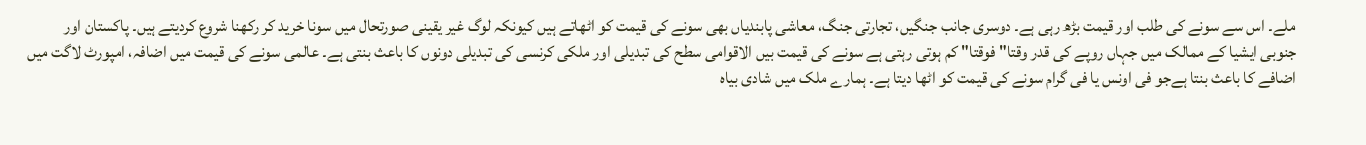ملے۔ اس سے سونے کی طلب اور قیمت بڑھ رہی ہے۔ دوسری جانب جنگیں، تجارتی جنگ، معاشی پابندیاں بھی سونے کی قیمت کو اٹھاتے ہیں کیونکہ لوگ غیر یقینی صورتحال میں سونا خرید کر رکھنا شروع کردیتے ہیں۔ پاکستان اور جنوبی ایشیا کے ممالک میں جہاں روپے کی قدر وقتا" فوقتا" کم ہوتی رہتی ہے سونے کی قیمت بیں الاقوامی سطح کی تبدیلی اور ملکی کرنسی کی تبدیلی دونوں کا باعث بنتی ہے۔ عالمی سونے کی قیمت میں اضافہ، امپورٹ لاگت میں اضافے کا باعث بنتا ہےجو فی اونس یا فی گرام سونے کی قیمت کو اٹھا دیتا ہے۔ ہمارے ملک میں شادی بیاہ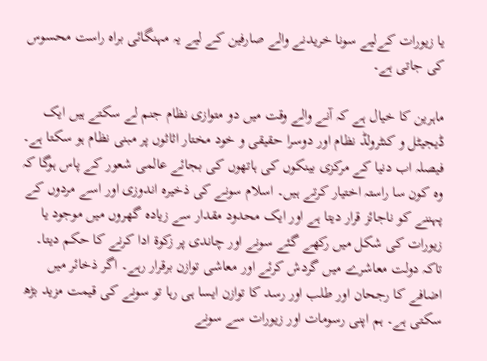یا زیورات کےلیے سونا خریدنے والے صارفین کے لیے یہ مہنگائی براہ راست محسوس کی جاتی ہے۔

ماہرین کا خیال ہے کہ آنے والے وقت میں دو متوازی نظام جنم لے سکتے ہیں ایک ڈیجیٹل و کنٹرولڈ نظام اور دوسرا حقیقی و خود مختار اثاثوں پر مبنی نظام ہو سکتا ہے۔ فیصلہ اب دنیا کے مرکزی بینکوں کی ہاتھوں کی بجائے عالمی شعور کے پاس ہوگا کہ وہ کون سا راستہ اختیار کرتے ہیں۔ اسلام سونے کی ذخیرہ اندوزی اور اسے مردوں کے پہننے کو ناجائز قرار دیتا ہے اور ایک محدود مقدار سے زیادہ گھروں میں موجود یا زیورات کی شکل میں رکھے گئے سونے اور چاندی پر زکوۃ ادا کرنے کا حکم دیتا۔ تاکہ دولت معاشرے میں گردش کرئے اور معاشی توازن برقرار رہے۔ اگر ذخائر میں اضافے کا رجحان اور طلب اور رسد کا توازن ایسا ہی رہا تو سونے کی قیمت مزید بڑھ سکتی ہے۔ ہم اپنی رسومات اور زیورات سے سونے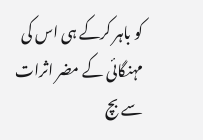کو باہر کرکے ہی اس کی مہنگائی کے مضر اثرات سے بچ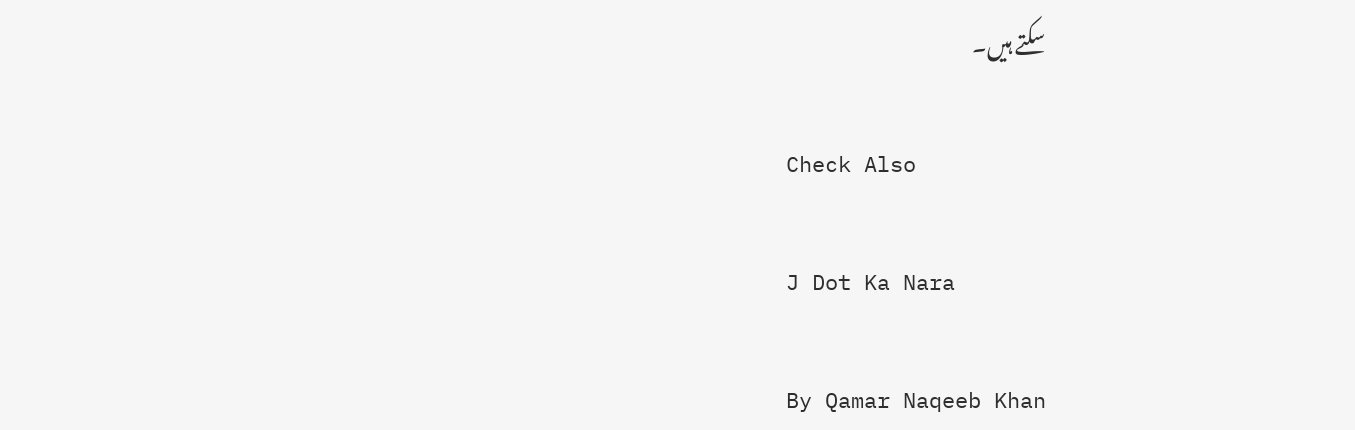سکتے ہیں۔

Check Also

J Dot Ka Nara

By Qamar Naqeeb Khan